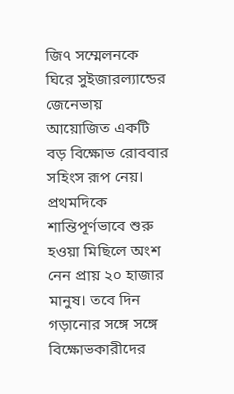জি৭ সম্মেলনকে ঘিরে সুইজারল্যান্ডের জেনেভায় আয়োজিত একটি বড় বিক্ষোভ রোববার সহিংস রূপ নেয়। প্রথমদিকে শান্তিপূর্ণভাবে শুরু হওয়া মিছিলে অংশ নেন প্রায় ২০ হাজার মানুষ। তবে দিন গড়ানোর সঙ্গে সঙ্গে বিক্ষোভকারীদের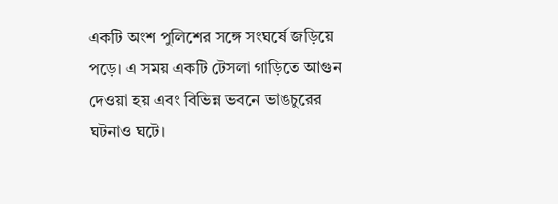একটি অংশ পুলিশের সঙ্গে সংঘর্ষে জড়িয়ে পড়ে। এ সময় একটি টেসলা গাড়িতে আগুন দেওয়া হয় এবং বিভিন্ন ভবনে ভাঙচুরের ঘটনাও ঘটে।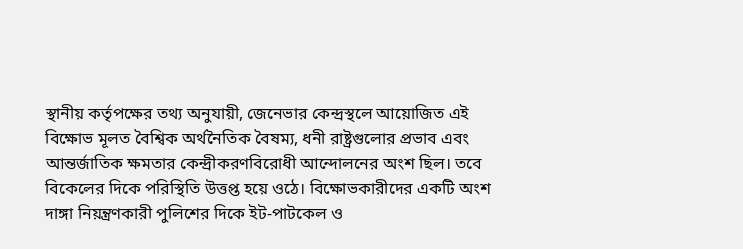স্থানীয় কর্তৃপক্ষের তথ্য অনুযায়ী, জেনেভার কেন্দ্রস্থলে আয়োজিত এই বিক্ষোভ মূলত বৈশ্বিক অর্থনৈতিক বৈষম্য, ধনী রাষ্ট্রগুলোর প্রভাব এবং আন্তর্জাতিক ক্ষমতার কেন্দ্রীকরণবিরোধী আন্দোলনের অংশ ছিল। তবে বিকেলের দিকে পরিস্থিতি উত্তপ্ত হয়ে ওঠে। বিক্ষোভকারীদের একটি অংশ দাঙ্গা নিয়ন্ত্রণকারী পুলিশের দিকে ইট-পাটকেল ও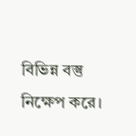বিভিন্ন বস্তু নিক্ষেপ করে।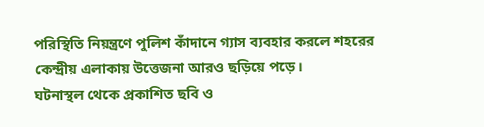পরিস্থিতি নিয়ন্ত্রণে পুলিশ কাঁদানে গ্যাস ব্যবহার করলে শহরের কেন্দ্রীয় এলাকায় উত্তেজনা আরও ছড়িয়ে পড়ে।
ঘটনাস্থল থেকে প্রকাশিত ছবি ও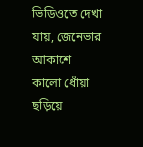ভিডিওতে দেখা যায়, জেনেভার আকাশে কালো ধোঁয়া ছড়িয়ে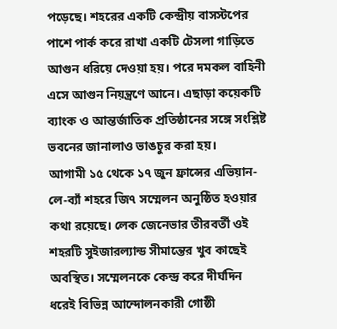পড়েছে। শহরের একটি কেন্দ্রীয় বাসস্টপের পাশে পার্ক করে রাখা একটি টেসলা গাড়িতে আগুন ধরিয়ে দেওয়া হয়। পরে দমকল বাহিনী এসে আগুন নিয়ন্ত্রণে আনে। এছাড়া কয়েকটি ব্যাংক ও আন্তর্জাতিক প্রতিষ্ঠানের সঙ্গে সংশ্লিষ্ট ভবনের জানালাও ভাঙচুর করা হয়।
আগামী ১৫ থেকে ১৭ জুন ফ্রান্সের এভিয়ান-লে-ব্যাঁ শহরে জি৭ সম্মেলন অনুষ্ঠিত হওয়ার কথা রয়েছে। লেক জেনেভার তীরবর্তী ওই শহরটি সুইজারল্যান্ড সীমান্তের খুব কাছেই অবস্থিত। সম্মেলনকে কেন্দ্র করে দীর্ঘদিন ধরেই বিভিন্ন আন্দোলনকারী গোষ্ঠী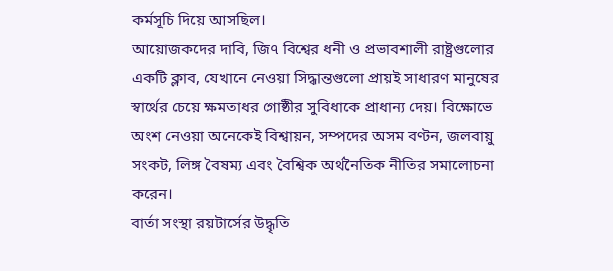কর্মসূচি দিয়ে আসছিল।
আয়োজকদের দাবি, জি৭ বিশ্বের ধনী ও প্রভাবশালী রাষ্ট্রগুলোর একটি ক্লাব, যেখানে নেওয়া সিদ্ধান্তগুলো প্রায়ই সাধারণ মানুষের স্বার্থের চেয়ে ক্ষমতাধর গোষ্ঠীর সুবিধাকে প্রাধান্য দেয়। বিক্ষোভে অংশ নেওয়া অনেকেই বিশ্বায়ন, সম্পদের অসম বণ্টন, জলবায়ু সংকট, লিঙ্গ বৈষম্য এবং বৈশ্বিক অর্থনৈতিক নীতির সমালোচনা করেন।
বার্তা সংস্থা রয়টার্সের উদ্ধৃতি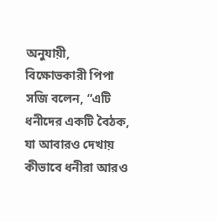অনুযায়ী, বিক্ষোভকারী পিপা সজি বলেন, “এটি ধনীদের একটি বৈঠক, যা আবারও দেখায় কীভাবে ধনীরা আরও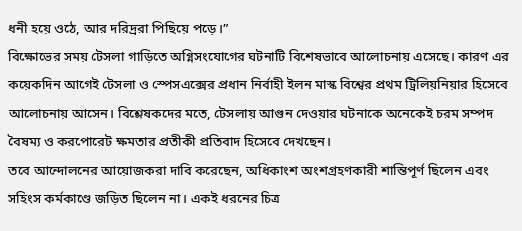ধনী হয়ে ওঠে, আর দরিদ্ররা পিছিয়ে পড়ে।”
বিক্ষোভের সময় টেসলা গাড়িতে অগ্নিসংযোগের ঘটনাটি বিশেষভাবে আলোচনায় এসেছে। কারণ এর কয়েকদিন আগেই টেসলা ও স্পেসএক্সের প্রধান নির্বাহী ইলন মাস্ক বিশ্বের প্রথম ট্রিলিয়নিয়ার হিসেবে আলোচনায় আসেন। বিশ্লেষকদের মতে, টেসলায় আগুন দেওয়ার ঘটনাকে অনেকেই চরম সম্পদ বৈষম্য ও করপোরেট ক্ষমতার প্রতীকী প্রতিবাদ হিসেবে দেখছেন।
তবে আন্দোলনের আয়োজকরা দাবি করেছেন, অধিকাংশ অংশগ্রহণকারী শান্তিপূর্ণ ছিলেন এবং সহিংস কর্মকাণ্ডে জড়িত ছিলেন না। একই ধরনের চিত্র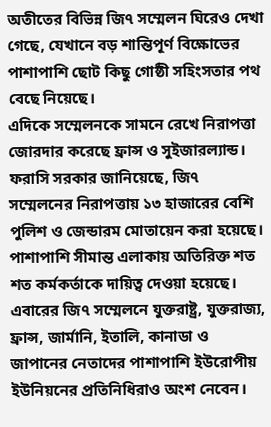অতীতের বিভিন্ন জি৭ সম্মেলন ঘিরেও দেখা গেছে, যেখানে বড় শান্তিপূর্ণ বিক্ষোভের পাশাপাশি ছোট কিছু গোষ্ঠী সহিংসতার পথ বেছে নিয়েছে।
এদিকে সম্মেলনকে সামনে রেখে নিরাপত্তা জোরদার করেছে ফ্রান্স ও সুইজারল্যান্ড। ফরাসি সরকার জানিয়েছে, জি৭ সম্মেলনের নিরাপত্তায় ১৩ হাজারের বেশি পুলিশ ও জেন্ডারম মোতায়েন করা হয়েছে। পাশাপাশি সীমান্ত এলাকায় অতিরিক্ত শত শত কর্মকর্তাকে দায়িত্ব দেওয়া হয়েছে।
এবারের জি৭ সম্মেলনে যুক্তরাষ্ট্র, যুক্তরাজ্য, ফ্রান্স, জার্মানি, ইতালি, কানাডা ও জাপানের নেতাদের পাশাপাশি ইউরোপীয় ইউনিয়নের প্রতিনিধিরাও অংশ নেবেন।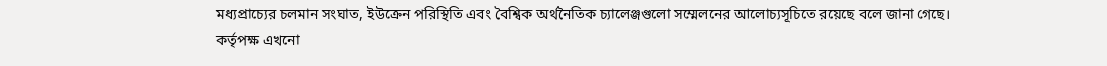মধ্যপ্রাচ্যের চলমান সংঘাত, ইউক্রেন পরিস্থিতি এবং বৈশ্বিক অর্থনৈতিক চ্যালেঞ্জগুলো সম্মেলনের আলোচ্যসূচিতে রয়েছে বলে জানা গেছে।
কর্তৃপক্ষ এখনো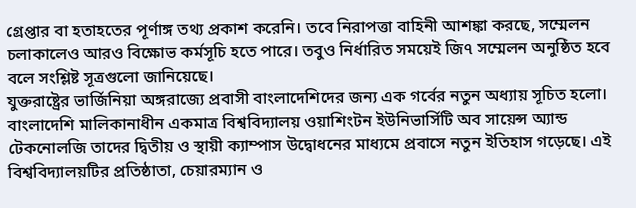গ্রেপ্তার বা হতাহতের পূর্ণাঙ্গ তথ্য প্রকাশ করেনি। তবে নিরাপত্তা বাহিনী আশঙ্কা করছে, সম্মেলন চলাকালেও আরও বিক্ষোভ কর্মসূচি হতে পারে। তবুও নির্ধারিত সময়েই জি৭ সম্মেলন অনুষ্ঠিত হবে বলে সংশ্লিষ্ট সূত্রগুলো জানিয়েছে।
যুক্তরাষ্ট্রের ভার্জিনিয়া অঙ্গরাজ্যে প্রবাসী বাংলাদেশিদের জন্য এক গর্বের নতুন অধ্যায় সূচিত হলো। বাংলাদেশি মালিকানাধীন একমাত্র বিশ্ববিদ্যালয় ওয়াশিংটন ইউনিভার্সিটি অব সায়েন্স অ্যান্ড টেকনোলজি তাদের দ্বিতীয় ও স্থায়ী ক্যাম্পাস উদ্বোধনের মাধ্যমে প্রবাসে নতুন ইতিহাস গড়েছে। এই বিশ্ববিদ্যালয়টির প্রতিষ্ঠাতা, চেয়ারম্যান ও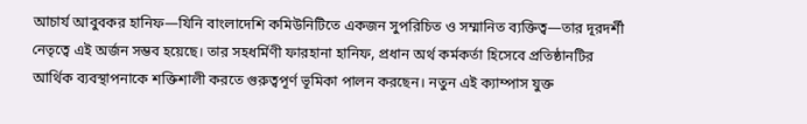আচার্য আবুবকর হানিফ—যিনি বাংলাদেশি কমিউনিটিতে একজন সুপরিচিত ও সম্মানিত ব্যক্তিত্ব—তার দূরদর্শী নেতৃত্বে এই অর্জন সম্ভব হয়েছে। তার সহধর্মিণী ফারহানা হানিফ, প্রধান অর্থ কর্মকর্তা হিসেবে প্রতিষ্ঠানটির আর্থিক ব্যবস্থাপনাকে শক্তিশালী করতে গুরুত্বপূর্ণ ভূমিকা পালন করছেন। নতুন এই ক্যাম্পাস যুক্ত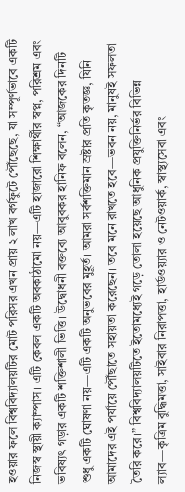হওয়ার ফলে বিশ্ববিদ্যালয়টির মোট পরিসর এখন প্রায় ২ লাখ বর্গফুটে পৌঁছেছে, যা সম্পূর্ণভাবে একটি নিজস্ব স্থায়ী ক্যাম্পাস। এটি কেবল একটি অবকাঠামো নয়—এটি হাজারো শিক্ষার্থীর স্বপ্ন, পরিশ্রম এবং ভবিষ্যৎ গড়ার একটি শক্তিশালী ভিত্তি। উদ্বোধনী বক্তব্যে আবুবকর হানিফ বলেন, “আজকের দিনটি শুধু একটি ঘোষণা নয়—এটি একটি অনুভবের মুহূর্ত। আমরা সর্বশক্তিমান স্রষ্টার প্রতি কৃতজ্ঞ, যিনি আমাদের এই পর্যায়ে পৌঁছাতে সহায়তা করেছেন। তবে মনে রাখতে হবে—ভবন নয়, মানুষই সফলতা তৈরি করে।” বিশ্ববিদ্যালয়টিতে ইতোমধ্যেই গড়ে তোলা হয়েছে আধুনিক প্রযুক্তিনির্ভর বিভিন্ন ল্যাব—কৃত্রিম বুদ্ধিমত্তা, সাইবার নিরাপত্তা, হার্ডওয়্যার ও নেটওয়ার্ক, স্বাস্থ্যসেবা এবং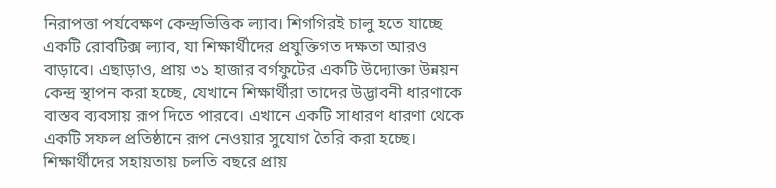নিরাপত্তা পর্যবেক্ষণ কেন্দ্রভিত্তিক ল্যাব। শিগগিরই চালু হতে যাচ্ছে একটি রোবটিক্স ল্যাব, যা শিক্ষার্থীদের প্রযুক্তিগত দক্ষতা আরও বাড়াবে। এছাড়াও, প্রায় ৩১ হাজার বর্গফুটের একটি উদ্যোক্তা উন্নয়ন কেন্দ্র স্থাপন করা হচ্ছে, যেখানে শিক্ষার্থীরা তাদের উদ্ভাবনী ধারণাকে বাস্তব ব্যবসায় রূপ দিতে পারবে। এখানে একটি সাধারণ ধারণা থেকে একটি সফল প্রতিষ্ঠানে রূপ নেওয়ার সুযোগ তৈরি করা হচ্ছে। শিক্ষার্থীদের সহায়তায় চলতি বছরে প্রায়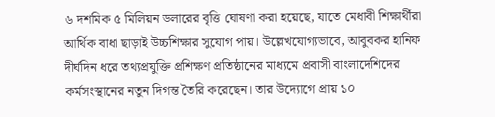৬ দশমিক ৫ মিলিয়ন ডলারের বৃত্তি ঘোষণা করা হয়েছে, যাতে মেধাবী শিক্ষার্থীরা আর্থিক বাধা ছাড়াই উচ্চশিক্ষার সুযোগ পায়। উল্লেখযোগ্যভাবে, আবুবকর হানিফ দীর্ঘদিন ধরে তথ্যপ্রযুক্তি প্রশিক্ষণ প্রতিষ্ঠানের মাধ্যমে প্রবাসী বাংলাদেশিদের কর্মসংস্থানের নতুন দিগন্ত তৈরি করেছেন। তার উদ্যোগে প্রায় ১০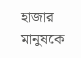হাজার মানুষকে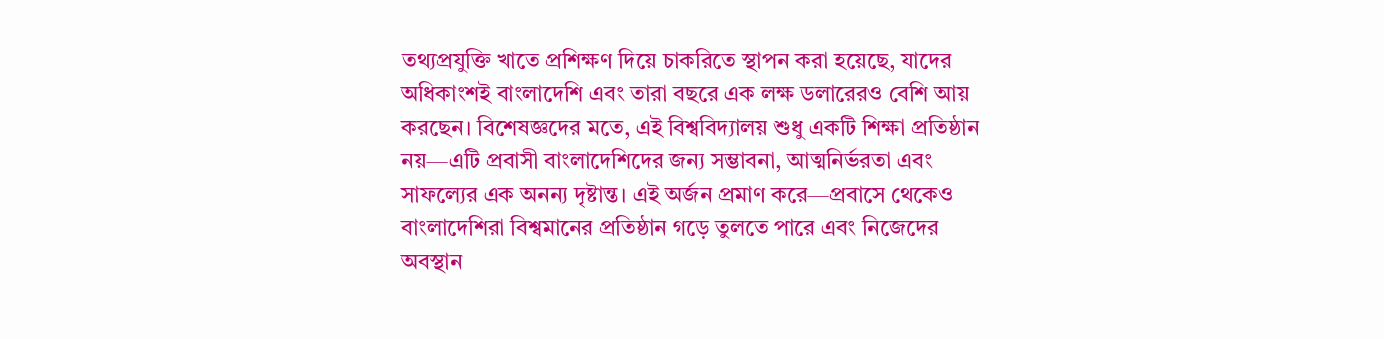তথ্যপ্রযুক্তি খাতে প্রশিক্ষণ দিয়ে চাকরিতে স্থাপন করা হয়েছে, যাদের অধিকাংশই বাংলাদেশি এবং তারা বছরে এক লক্ষ ডলারেরও বেশি আয় করছেন। বিশেষজ্ঞদের মতে, এই বিশ্ববিদ্যালয় শুধু একটি শিক্ষা প্রতিষ্ঠান নয়—এটি প্রবাসী বাংলাদেশিদের জন্য সম্ভাবনা, আত্মনির্ভরতা এবং সাফল্যের এক অনন্য দৃষ্টান্ত। এই অর্জন প্রমাণ করে—প্রবাসে থেকেও বাংলাদেশিরা বিশ্বমানের প্রতিষ্ঠান গড়ে তুলতে পারে এবং নিজেদের অবস্থান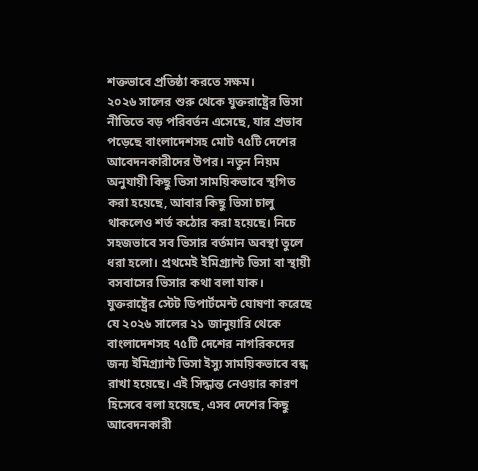শক্তভাবে প্রতিষ্ঠা করতে সক্ষম।
২০২৬ সালের শুরু থেকে যুক্তরাষ্ট্রের ভিসা নীতিতে বড় পরিবর্তন এসেছে, যার প্রভাব পড়েছে বাংলাদেশসহ মোট ৭৫টি দেশের আবেদনকারীদের উপর। নতুন নিয়ম অনুযায়ী কিছু ভিসা সাময়িকভাবে স্থগিত করা হয়েছে, আবার কিছু ভিসা চালু থাকলেও শর্ত কঠোর করা হয়েছে। নিচে সহজভাবে সব ভিসার বর্তমান অবস্থা তুলে ধরা হলো। প্রথমেই ইমিগ্র্যান্ট ভিসা বা স্থায়ী বসবাসের ভিসার কথা বলা যাক। যুক্তরাষ্ট্রের স্টেট ডিপার্টমেন্ট ঘোষণা করেছে যে ২০২৬ সালের ২১ জানুয়ারি থেকে বাংলাদেশসহ ৭৫টি দেশের নাগরিকদের জন্য ইমিগ্র্যান্ট ভিসা ইস্যু সাময়িকভাবে বন্ধ রাখা হয়েছে। এই সিদ্ধান্ত নেওয়ার কারণ হিসেবে বলা হয়েছে, এসব দেশের কিছু আবেদনকারী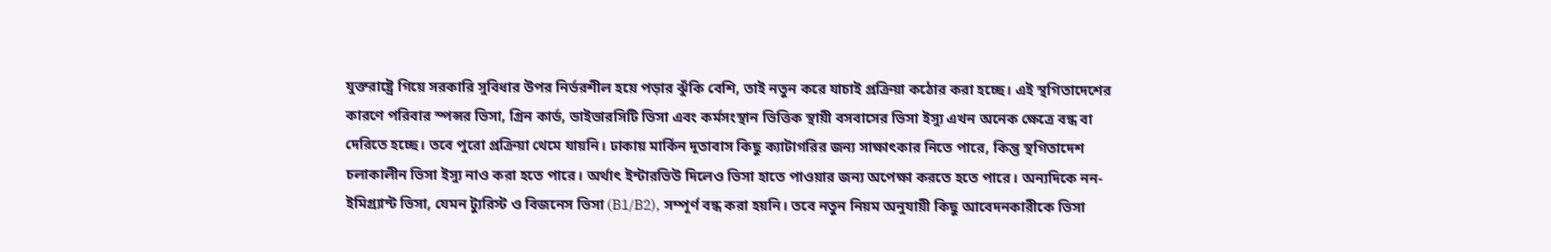যুক্তরাষ্ট্রে গিয়ে সরকারি সুবিধার উপর নির্ভরশীল হয়ে পড়ার ঝুঁকি বেশি, তাই নতুন করে যাচাই প্রক্রিয়া কঠোর করা হচ্ছে। এই স্থগিতাদেশের কারণে পরিবার স্পন্সর ভিসা, গ্রিন কার্ড, ডাইভারসিটি ভিসা এবং কর্মসংস্থান ভিত্তিক স্থায়ী বসবাসের ভিসা ইস্যু এখন অনেক ক্ষেত্রে বন্ধ বা দেরিতে হচ্ছে। তবে পুরো প্রক্রিয়া থেমে যায়নি। ঢাকায় মার্কিন দূতাবাস কিছু ক্যাটাগরির জন্য সাক্ষাৎকার নিতে পারে, কিন্তু স্থগিতাদেশ চলাকালীন ভিসা ইস্যু নাও করা হতে পারে। অর্থাৎ ইন্টারভিউ দিলেও ভিসা হাতে পাওয়ার জন্য অপেক্ষা করতে হতে পারে। অন্যদিকে নন-ইমিগ্র্যান্ট ভিসা, যেমন ট্যুরিস্ট ও বিজনেস ভিসা (B1/B2), সম্পূর্ণ বন্ধ করা হয়নি। তবে নতুন নিয়ম অনুযায়ী কিছু আবেদনকারীকে ভিসা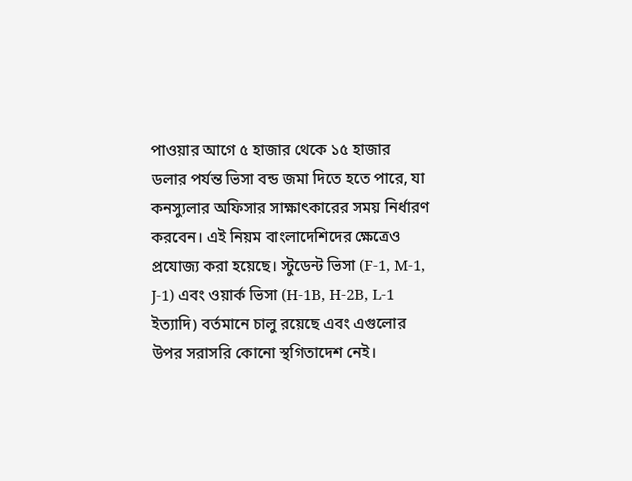পাওয়ার আগে ৫ হাজার থেকে ১৫ হাজার ডলার পর্যন্ত ভিসা বন্ড জমা দিতে হতে পারে, যা কনস্যুলার অফিসার সাক্ষাৎকারের সময় নির্ধারণ করবেন। এই নিয়ম বাংলাদেশিদের ক্ষেত্রেও প্রযোজ্য করা হয়েছে। স্টুডেন্ট ভিসা (F-1, M-1, J-1) এবং ওয়ার্ক ভিসা (H-1B, H-2B, L-1 ইত্যাদি) বর্তমানে চালু রয়েছে এবং এগুলোর উপর সরাসরি কোনো স্থগিতাদেশ নেই।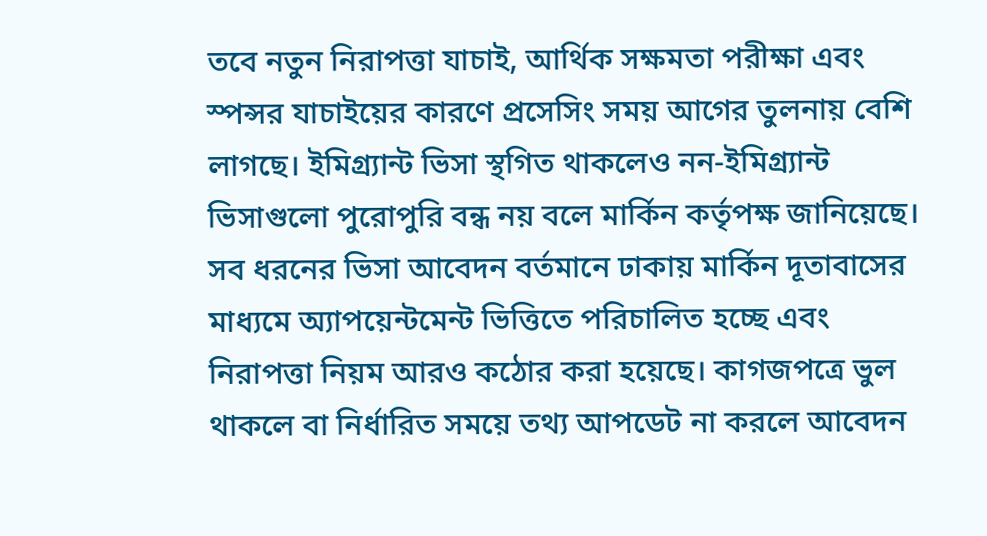তবে নতুন নিরাপত্তা যাচাই, আর্থিক সক্ষমতা পরীক্ষা এবং স্পন্সর যাচাইয়ের কারণে প্রসেসিং সময় আগের তুলনায় বেশি লাগছে। ইমিগ্র্যান্ট ভিসা স্থগিত থাকলেও নন-ইমিগ্র্যান্ট ভিসাগুলো পুরোপুরি বন্ধ নয় বলে মার্কিন কর্তৃপক্ষ জানিয়েছে। সব ধরনের ভিসা আবেদন বর্তমানে ঢাকায় মার্কিন দূতাবাসের মাধ্যমে অ্যাপয়েন্টমেন্ট ভিত্তিতে পরিচালিত হচ্ছে এবং নিরাপত্তা নিয়ম আরও কঠোর করা হয়েছে। কাগজপত্রে ভুল থাকলে বা নির্ধারিত সময়ে তথ্য আপডেট না করলে আবেদন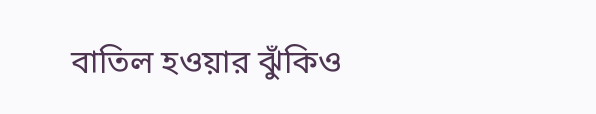বাতিল হওয়ার ঝুঁকিও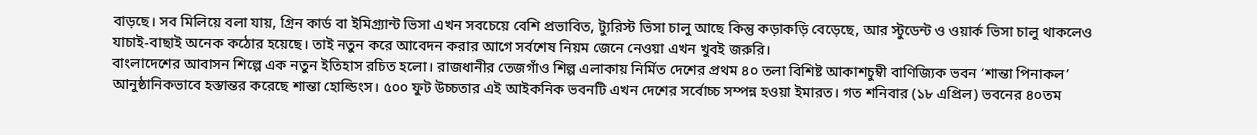বাড়ছে। সব মিলিয়ে বলা যায়, গ্রিন কার্ড বা ইমিগ্র্যান্ট ভিসা এখন সবচেয়ে বেশি প্রভাবিত, ট্যুরিস্ট ভিসা চালু আছে কিন্তু কড়াকড়ি বেড়েছে, আর স্টুডেন্ট ও ওয়ার্ক ভিসা চালু থাকলেও যাচাই-বাছাই অনেক কঠোর হয়েছে। তাই নতুন করে আবেদন করার আগে সর্বশেষ নিয়ম জেনে নেওয়া এখন খুবই জরুরি।
বাংলাদেশের আবাসন শিল্পে এক নতুন ইতিহাস রচিত হলো। রাজধানীর তেজগাঁও শিল্প এলাকায় নির্মিত দেশের প্রথম ৪০ তলা বিশিষ্ট আকাশচুম্বী বাণিজ্যিক ভবন ‘শান্তা পিনাকল’ আনুষ্ঠানিকভাবে হস্তান্তর করেছে শান্তা হোল্ডিংস। ৫০০ ফুট উচ্চতার এই আইকনিক ভবনটি এখন দেশের সর্বোচ্চ সম্পন্ন হওয়া ইমারত। গত শনিবার (১৮ এপ্রিল) ভবনের ৪০তম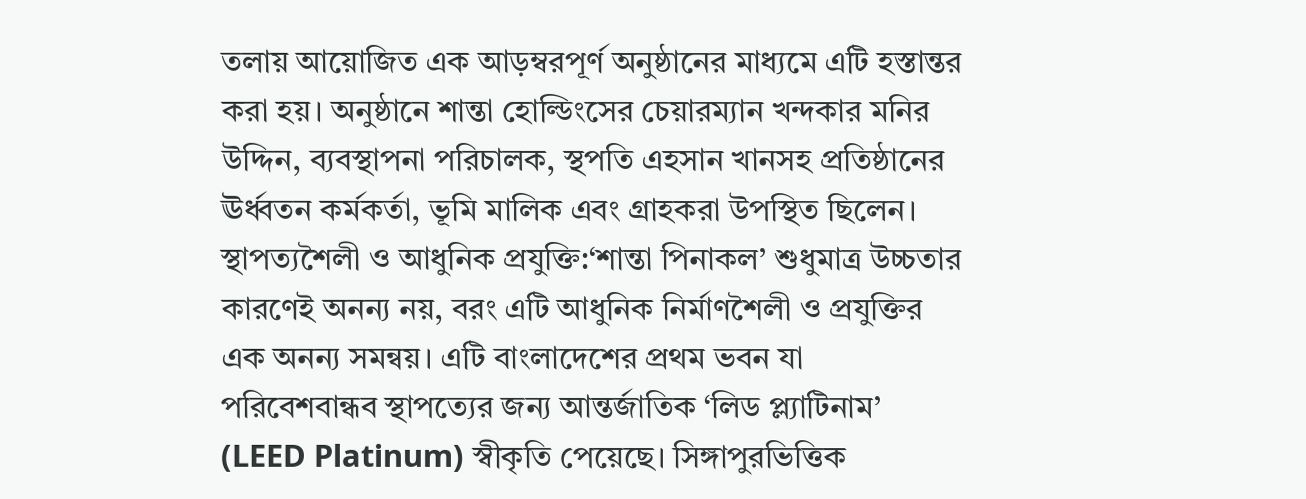তলায় আয়োজিত এক আড়ম্বরপূর্ণ অনুষ্ঠানের মাধ্যমে এটি হস্তান্তর করা হয়। অনুষ্ঠানে শান্তা হোল্ডিংসের চেয়ারম্যান খন্দকার মনির উদ্দিন, ব্যবস্থাপনা পরিচালক, স্থপতি এহসান খানসহ প্রতিষ্ঠানের ঊর্ধ্বতন কর্মকর্তা, ভূমি মালিক এবং গ্রাহকরা উপস্থিত ছিলেন। স্থাপত্যশৈলী ও আধুনিক প্রযুক্তি:‘শান্তা পিনাকল’ শুধুমাত্র উচ্চতার কারণেই অনন্য নয়, বরং এটি আধুনিক নির্মাণশৈলী ও প্রযুক্তির এক অনন্য সমন্বয়। এটি বাংলাদেশের প্রথম ভবন যা পরিবেশবান্ধব স্থাপত্যের জন্য আন্তর্জাতিক ‘লিড প্ল্যাটিনাম’ (LEED Platinum) স্বীকৃতি পেয়েছে। সিঙ্গাপুরভিত্তিক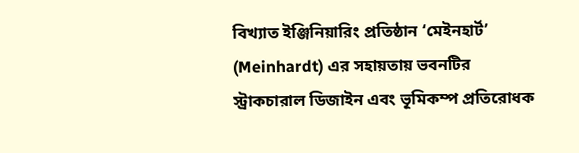বিখ্যাত ইঞ্জিনিয়ারিং প্রতিষ্ঠান ‘মেইনহার্ট’ (Meinhardt) এর সহায়তায় ভবনটির স্ট্রাকচারাল ডিজাইন এবং ভূমিকম্প প্রতিরোধক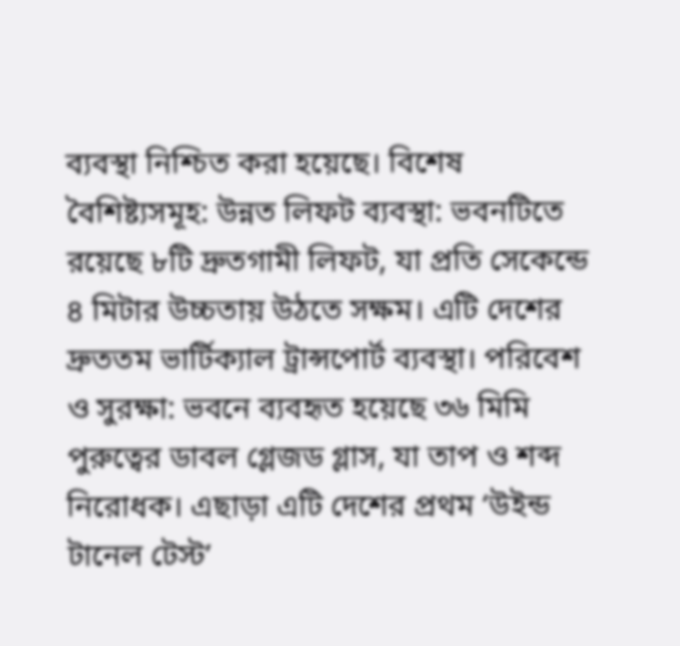ব্যবস্থা নিশ্চিত করা হয়েছে। বিশেষ বৈশিষ্ট্যসমূহ: উন্নত লিফট ব্যবস্থা: ভবনটিতে রয়েছে ৮টি দ্রুতগামী লিফট, যা প্রতি সেকেন্ডে ৪ মিটার উচ্চতায় উঠতে সক্ষম। এটি দেশের দ্রুততম ভার্টিক্যাল ট্রান্সপোর্ট ব্যবস্থা। পরিবেশ ও সুরক্ষা: ভবনে ব্যবহৃত হয়েছে ৩৬ মিমি পুরুত্বের ডাবল গ্লেজড গ্লাস, যা তাপ ও শব্দ নিরোধক। এছাড়া এটি দেশের প্রথম ‘উইন্ড টানেল টেস্ট’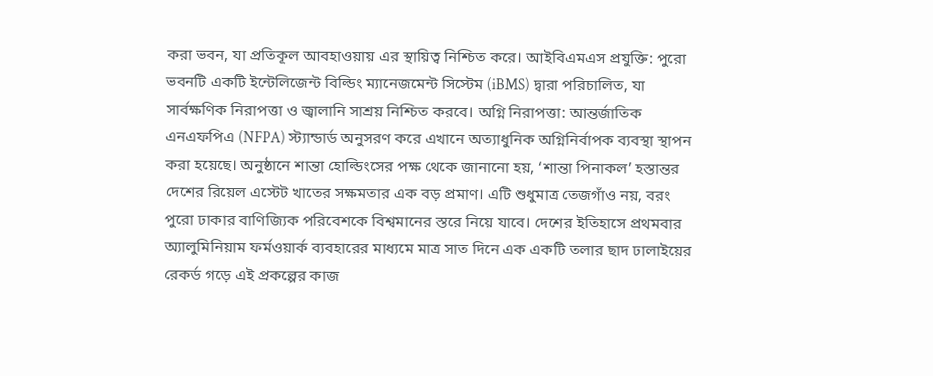করা ভবন, যা প্রতিকূল আবহাওয়ায় এর স্থায়িত্ব নিশ্চিত করে। আইবিএমএস প্রযুক্তি: পুরো ভবনটি একটি ইন্টেলিজেন্ট বিল্ডিং ম্যানেজমেন্ট সিস্টেম (iBMS) দ্বারা পরিচালিত, যা সার্বক্ষণিক নিরাপত্তা ও জ্বালানি সাশ্রয় নিশ্চিত করবে। অগ্নি নিরাপত্তা: আন্তর্জাতিক এনএফপিএ (NFPA) স্ট্যান্ডার্ড অনুসরণ করে এখানে অত্যাধুনিক অগ্নিনির্বাপক ব্যবস্থা স্থাপন করা হয়েছে। অনুষ্ঠানে শান্তা হোল্ডিংসের পক্ষ থেকে জানানো হয়, ‘শান্তা পিনাকল’ হস্তান্তর দেশের রিয়েল এস্টেট খাতের সক্ষমতার এক বড় প্রমাণ। এটি শুধুমাত্র তেজগাঁও নয়, বরং পুরো ঢাকার বাণিজ্যিক পরিবেশকে বিশ্বমানের স্তরে নিয়ে যাবে। দেশের ইতিহাসে প্রথমবার অ্যালুমিনিয়াম ফর্মওয়ার্ক ব্যবহারের মাধ্যমে মাত্র সাত দিনে এক একটি তলার ছাদ ঢালাইয়ের রেকর্ড গড়ে এই প্রকল্পের কাজ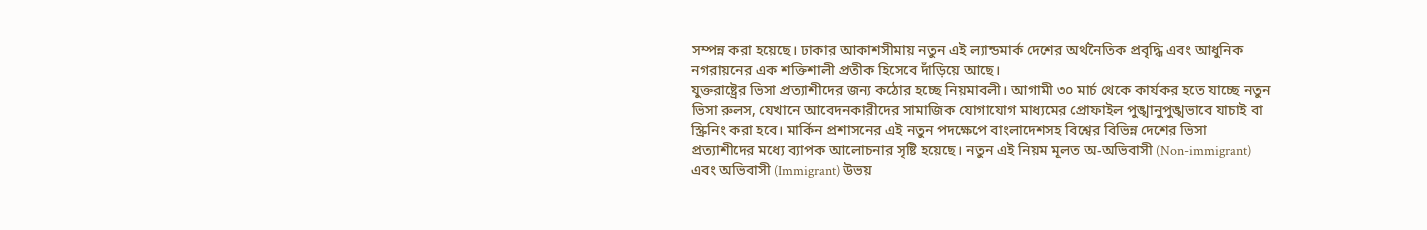সম্পন্ন করা হয়েছে। ঢাকার আকাশসীমায় নতুন এই ল্যান্ডমার্ক দেশের অর্থনৈতিক প্রবৃদ্ধি এবং আধুনিক নগরায়নের এক শক্তিশালী প্রতীক হিসেবে দাঁড়িয়ে আছে।
যুক্তরাষ্ট্রের ভিসা প্রত্যাশীদের জন্য কঠোর হচ্ছে নিয়মাবলী। আগামী ৩০ মার্চ থেকে কার্যকর হতে যাচ্ছে নতুন ভিসা রুলস, যেখানে আবেদনকারীদের সামাজিক যোগাযোগ মাধ্যমের প্রোফাইল পুঙ্খানুপুঙ্খভাবে যাচাই বা স্ক্রিনিং করা হবে। মার্কিন প্রশাসনের এই নতুন পদক্ষেপে বাংলাদেশসহ বিশ্বের বিভিন্ন দেশের ভিসা প্রত্যাশীদের মধ্যে ব্যাপক আলোচনার সৃষ্টি হয়েছে। নতুন এই নিয়ম মূলত অ-অভিবাসী (Non-immigrant) এবং অভিবাসী (Immigrant) উভয়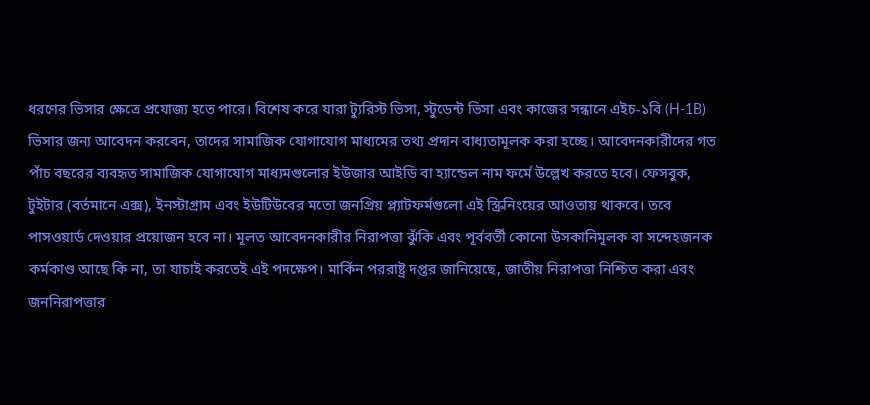ধরণের ভিসার ক্ষেত্রে প্রযোজ্য হতে পারে। বিশেষ করে যারা ট্যুরিস্ট ভিসা, স্টুডেন্ট ভিসা এবং কাজের সন্ধানে এইচ-১বি (H-1B) ভিসার জন্য আবেদন করবেন, তাদের সামাজিক যোগাযোগ মাধ্যমের তথ্য প্রদান বাধ্যতামূলক করা হচ্ছে। আবেদনকারীদের গত পাঁচ বছরের ব্যবহৃত সামাজিক যোগাযোগ মাধ্যমগুলোর ইউজার আইডি বা হ্যান্ডেল নাম ফর্মে উল্লেখ করতে হবে। ফেসবুক, টুইটার (বর্তমানে এক্স), ইনস্টাগ্রাম এবং ইউটিউবের মতো জনপ্রিয় প্ল্যাটফর্মগুলো এই স্ক্রিনিংয়ের আওতায় থাকবে। তবে পাসওয়ার্ড দেওয়ার প্রয়োজন হবে না। মূলত আবেদনকারীর নিরাপত্তা ঝুঁকি এবং পূর্ববর্তী কোনো উসকানিমূলক বা সন্দেহজনক কর্মকাণ্ড আছে কি না, তা যাচাই করতেই এই পদক্ষেপ। মার্কিন পররাষ্ট্র দপ্তর জানিয়েছে, জাতীয় নিরাপত্তা নিশ্চিত করা এবং জননিরাপত্তার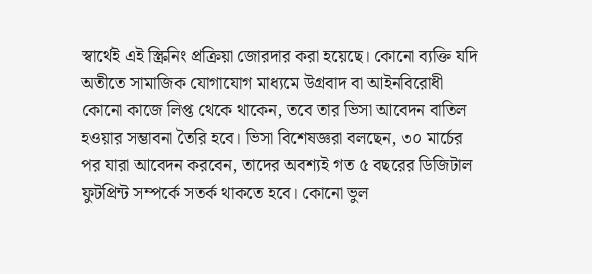স্বার্থেই এই স্ক্রিনিং প্রক্রিয়া জোরদার করা হয়েছে। কোনো ব্যক্তি যদি অতীতে সামাজিক যোগাযোগ মাধ্যমে উগ্রবাদ বা আইনবিরোধী কোনো কাজে লিপ্ত থেকে থাকেন, তবে তার ভিসা আবেদন বাতিল হওয়ার সম্ভাবনা তৈরি হবে। ভিসা বিশেষজ্ঞরা বলছেন, ৩০ মার্চের পর যারা আবেদন করবেন, তাদের অবশ্যই গত ৫ বছরের ডিজিটাল ফুটপ্রিন্ট সম্পর্কে সতর্ক থাকতে হবে। কোনো ভুল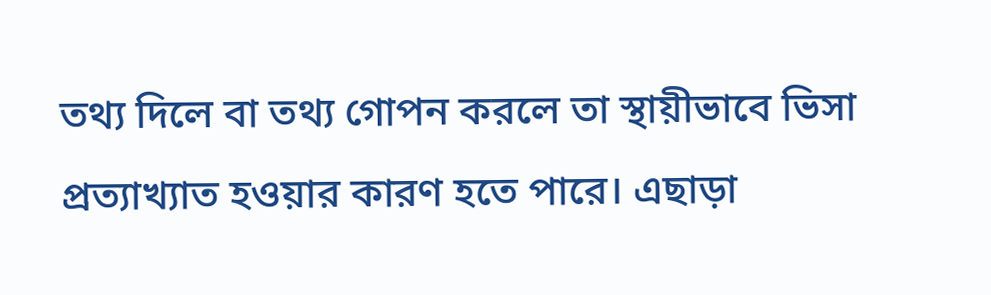তথ্য দিলে বা তথ্য গোপন করলে তা স্থায়ীভাবে ভিসা প্রত্যাখ্যাত হওয়ার কারণ হতে পারে। এছাড়া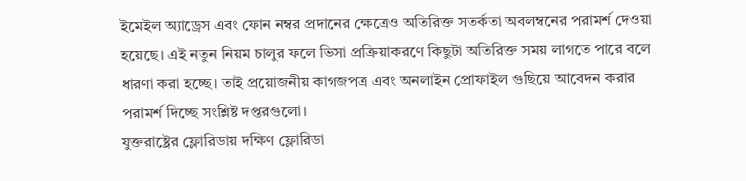ইমেইল অ্যাড্রেস এবং ফোন নম্বর প্রদানের ক্ষেত্রেও অতিরিক্ত সতর্কতা অবলম্বনের পরামর্শ দেওয়া হয়েছে। এই নতুন নিয়ম চালুর ফলে ভিসা প্রক্রিয়াকরণে কিছুটা অতিরিক্ত সময় লাগতে পারে বলে ধারণা করা হচ্ছে। তাই প্রয়োজনীয় কাগজপত্র এবং অনলাইন প্রোফাইল গুছিয়ে আবেদন করার পরামর্শ দিচ্ছে সংশ্লিষ্ট দপ্তরগুলো।
যুক্তরাষ্ট্রের ফ্লোরিডায় দক্ষিণ ফ্লোরিডা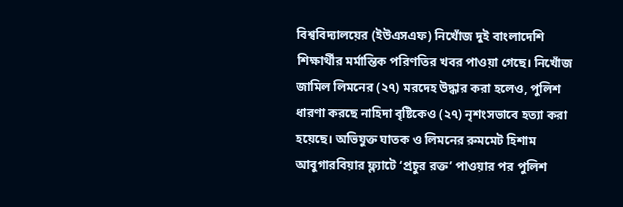বিশ্ববিদ্যালয়ের (ইউএসএফ) নিখোঁজ দুই বাংলাদেশি শিক্ষার্থীর মর্মান্তিক পরিণতির খবর পাওয়া গেছে। নিখোঁজ জামিল লিমনের (২৭) মরদেহ উদ্ধার করা হলেও, পুলিশ ধারণা করছে নাহিদা বৃষ্টিকেও (২৭) নৃশংসভাবে হত্যা করা হয়েছে। অভিযুক্ত ঘাতক ও লিমনের রুমমেট হিশাম আবুগারবিয়ার ফ্ল্যাটে ‘প্রচুর রক্ত’ পাওয়ার পর পুলিশ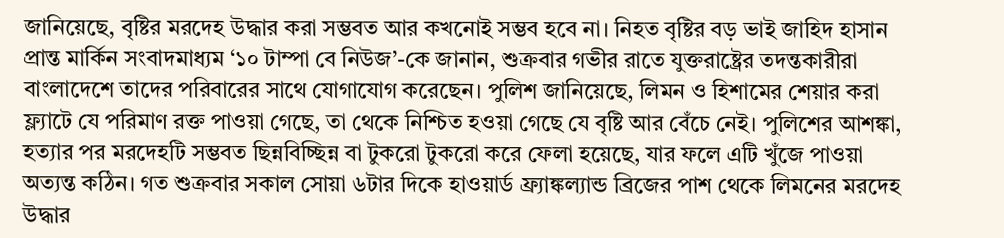জানিয়েছে, বৃষ্টির মরদেহ উদ্ধার করা সম্ভবত আর কখনোই সম্ভব হবে না। নিহত বৃষ্টির বড় ভাই জাহিদ হাসান প্রান্ত মার্কিন সংবাদমাধ্যম ‘১০ টাম্পা বে নিউজ’-কে জানান, শুক্রবার গভীর রাতে যুক্তরাষ্ট্রের তদন্তকারীরা বাংলাদেশে তাদের পরিবারের সাথে যোগাযোগ করেছেন। পুলিশ জানিয়েছে, লিমন ও হিশামের শেয়ার করা ফ্ল্যাটে যে পরিমাণ রক্ত পাওয়া গেছে, তা থেকে নিশ্চিত হওয়া গেছে যে বৃষ্টি আর বেঁচে নেই। পুলিশের আশঙ্কা, হত্যার পর মরদেহটি সম্ভবত ছিন্নবিচ্ছিন্ন বা টুকরো টুকরো করে ফেলা হয়েছে, যার ফলে এটি খুঁজে পাওয়া অত্যন্ত কঠিন। গত শুক্রবার সকাল সোয়া ৬টার দিকে হাওয়ার্ড ফ্র্যাঙ্কল্যান্ড ব্রিজের পাশ থেকে লিমনের মরদেহ উদ্ধার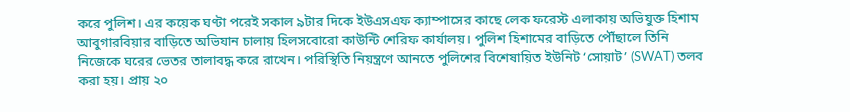করে পুলিশ। এর কয়েক ঘণ্টা পরেই সকাল ৯টার দিকে ইউএসএফ ক্যাম্পাসের কাছে লেক ফরেস্ট এলাকায় অভিযুক্ত হিশাম আবুগারবিয়ার বাড়িতে অভিযান চালায় হিলসবোরো কাউন্টি শেরিফ কার্যালয়। পুলিশ হিশামের বাড়িতে পৌঁছালে তিনি নিজেকে ঘরের ভেতর তালাবদ্ধ করে রাখেন। পরিস্থিতি নিয়ন্ত্রণে আনতে পুলিশের বিশেষায়িত ইউনিট ‘সোয়াট’ (SWAT) তলব করা হয়। প্রায় ২০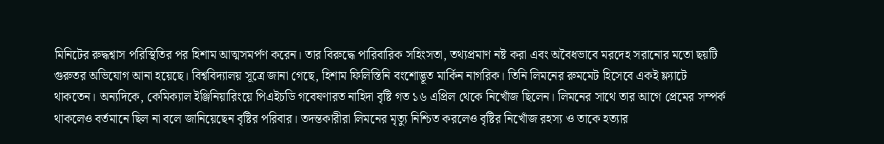মিনিটের রুদ্ধশ্বাস পরিস্থিতির পর হিশাম আত্মসমর্পণ করেন। তার বিরুদ্ধে পারিবারিক সহিংসতা, তথ্যপ্রমাণ নষ্ট করা এবং অবৈধভাবে মরদেহ সরানোর মতো ছয়টি গুরুতর অভিযোগ আনা হয়েছে। বিশ্ববিদ্যালয় সূত্রে জানা গেছে, হিশাম ফিলিস্তিনি বংশোদ্ভূত মার্কিন নাগরিক। তিনি লিমনের রুমমেট হিসেবে একই ফ্ল্যাটে থাকতেন। অন্যদিকে, কেমিক্যাল ইঞ্জিনিয়ারিংয়ে পিএইচডি গবেষণারত নাহিদা বৃষ্টি গত ১৬ এপ্রিল থেকে নিখোঁজ ছিলেন। লিমনের সাথে তার আগে প্রেমের সম্পর্ক থাকলেও বর্তমানে ছিল না বলে জানিয়েছেন বৃষ্টির পরিবার। তদন্তকারীরা লিমনের মৃত্যু নিশ্চিত করলেও বৃষ্টির নিখোঁজ রহস্য ও তাকে হত্যার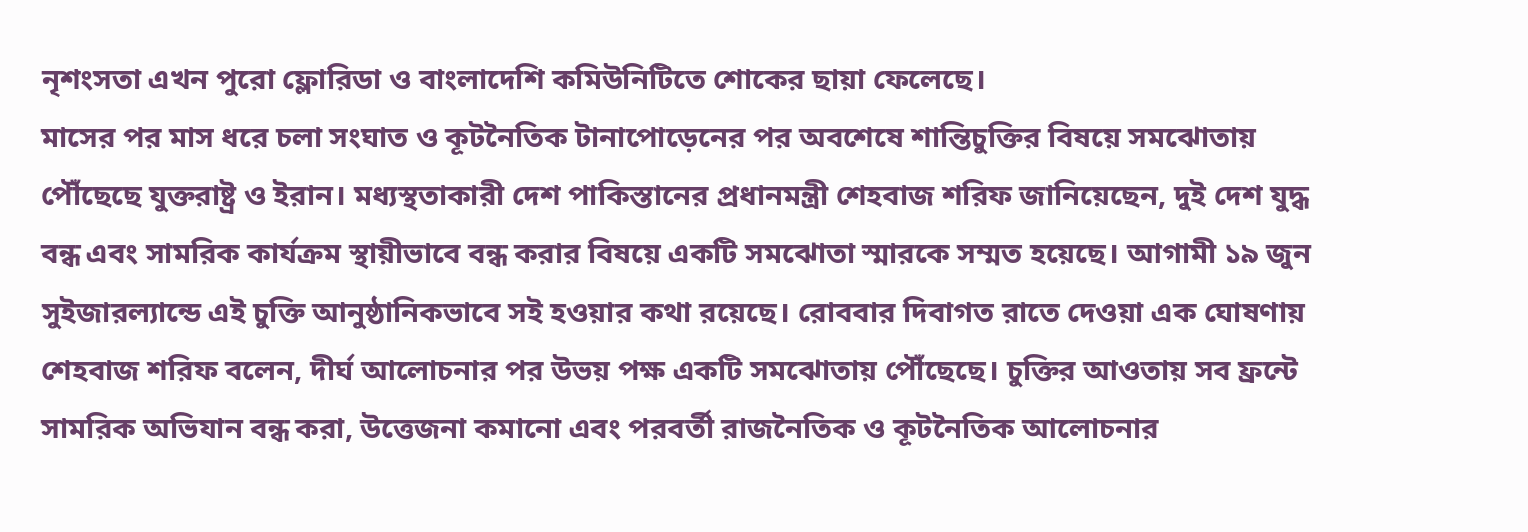নৃশংসতা এখন পুরো ফ্লোরিডা ও বাংলাদেশি কমিউনিটিতে শোকের ছায়া ফেলেছে।
মাসের পর মাস ধরে চলা সংঘাত ও কূটনৈতিক টানাপোড়েনের পর অবশেষে শান্তিচুক্তির বিষয়ে সমঝোতায় পৌঁছেছে যুক্তরাষ্ট্র ও ইরান। মধ্যস্থতাকারী দেশ পাকিস্তানের প্রধানমন্ত্রী শেহবাজ শরিফ জানিয়েছেন, দুই দেশ যুদ্ধ বন্ধ এবং সামরিক কার্যক্রম স্থায়ীভাবে বন্ধ করার বিষয়ে একটি সমঝোতা স্মারকে সম্মত হয়েছে। আগামী ১৯ জুন সুইজারল্যান্ডে এই চুক্তি আনুষ্ঠানিকভাবে সই হওয়ার কথা রয়েছে। রোববার দিবাগত রাতে দেওয়া এক ঘোষণায় শেহবাজ শরিফ বলেন, দীর্ঘ আলোচনার পর উভয় পক্ষ একটি সমঝোতায় পৌঁছেছে। চুক্তির আওতায় সব ফ্রন্টে সামরিক অভিযান বন্ধ করা, উত্তেজনা কমানো এবং পরবর্তী রাজনৈতিক ও কূটনৈতিক আলোচনার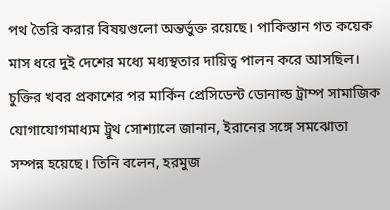পথ তৈরি করার বিষয়গুলো অন্তর্ভুক্ত রয়েছে। পাকিস্তান গত কয়েক মাস ধরে দুই দেশের মধ্যে মধ্যস্থতার দায়িত্ব পালন করে আসছিল। চুক্তির খবর প্রকাশের পর মার্কিন প্রেসিডেন্ট ডোনাল্ড ট্রাম্প সামাজিক যোগাযোগমাধ্যম ট্রুথ সোশ্যালে জানান, ইরানের সঙ্গে সমঝোতা সম্পন্ন হয়েছে। তিনি বলেন, হরমুজ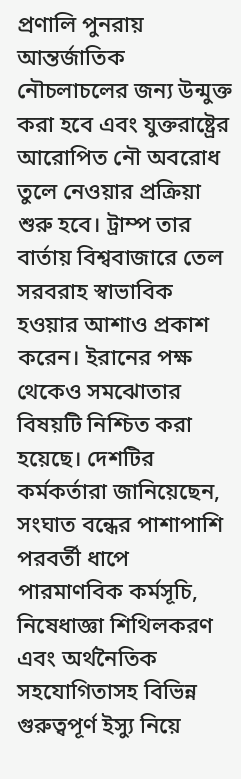প্রণালি পুনরায় আন্তর্জাতিক নৌচলাচলের জন্য উন্মুক্ত করা হবে এবং যুক্তরাষ্ট্রের আরোপিত নৌ অবরোধ তুলে নেওয়ার প্রক্রিয়া শুরু হবে। ট্রাম্প তার বার্তায় বিশ্ববাজারে তেল সরবরাহ স্বাভাবিক হওয়ার আশাও প্রকাশ করেন। ইরানের পক্ষ থেকেও সমঝোতার বিষয়টি নিশ্চিত করা হয়েছে। দেশটির কর্মকর্তারা জানিয়েছেন, সংঘাত বন্ধের পাশাপাশি পরবর্তী ধাপে পারমাণবিক কর্মসূচি, নিষেধাজ্ঞা শিথিলকরণ এবং অর্থনৈতিক সহযোগিতাসহ বিভিন্ন গুরুত্বপূর্ণ ইস্যু নিয়ে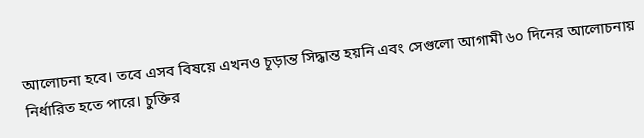আলোচনা হবে। তবে এসব বিষয়ে এখনও চূড়ান্ত সিদ্ধান্ত হয়নি এবং সেগুলো আগামী ৬০ দিনের আলোচনায় নির্ধারিত হতে পারে। চুক্তির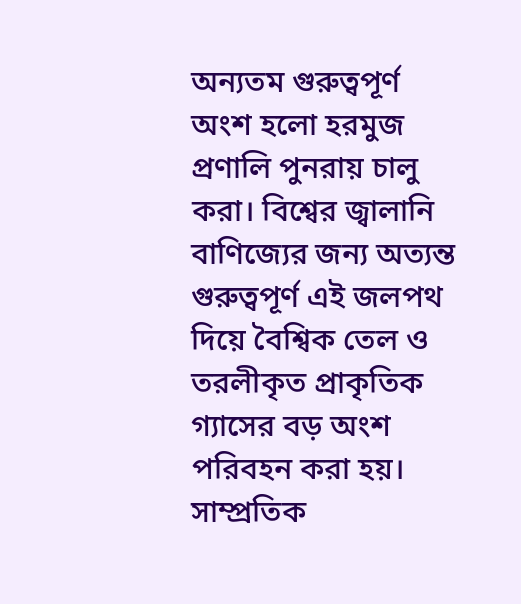অন্যতম গুরুত্বপূর্ণ অংশ হলো হরমুজ প্রণালি পুনরায় চালু করা। বিশ্বের জ্বালানি বাণিজ্যের জন্য অত্যন্ত গুরুত্বপূর্ণ এই জলপথ দিয়ে বৈশ্বিক তেল ও তরলীকৃত প্রাকৃতিক গ্যাসের বড় অংশ পরিবহন করা হয়। সাম্প্রতিক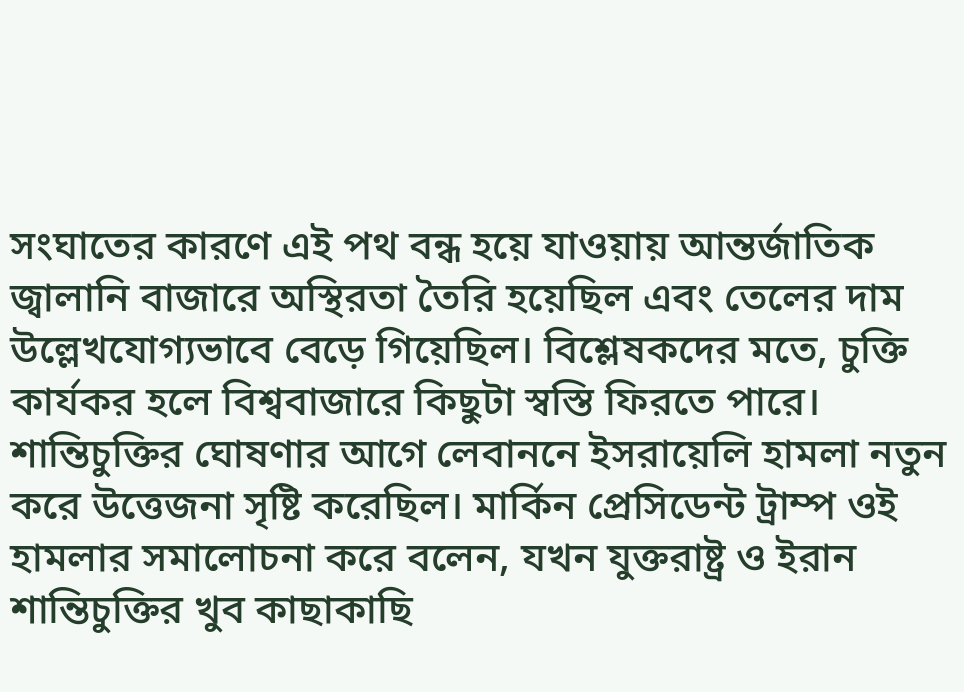সংঘাতের কারণে এই পথ বন্ধ হয়ে যাওয়ায় আন্তর্জাতিক জ্বালানি বাজারে অস্থিরতা তৈরি হয়েছিল এবং তেলের দাম উল্লেখযোগ্যভাবে বেড়ে গিয়েছিল। বিশ্লেষকদের মতে, চুক্তি কার্যকর হলে বিশ্ববাজারে কিছুটা স্বস্তি ফিরতে পারে। শান্তিচুক্তির ঘোষণার আগে লেবাননে ইসরায়েলি হামলা নতুন করে উত্তেজনা সৃষ্টি করেছিল। মার্কিন প্রেসিডেন্ট ট্রাম্প ওই হামলার সমালোচনা করে বলেন, যখন যুক্তরাষ্ট্র ও ইরান শান্তিচুক্তির খুব কাছাকাছি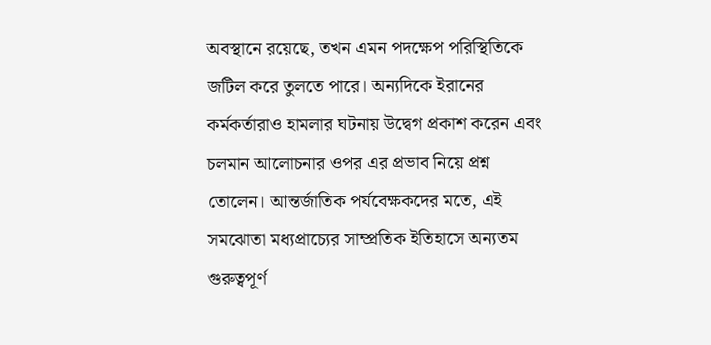অবস্থানে রয়েছে, তখন এমন পদক্ষেপ পরিস্থিতিকে জটিল করে তুলতে পারে। অন্যদিকে ইরানের কর্মকর্তারাও হামলার ঘটনায় উদ্বেগ প্রকাশ করেন এবং চলমান আলোচনার ওপর এর প্রভাব নিয়ে প্রশ্ন তোলেন। আন্তর্জাতিক পর্যবেক্ষকদের মতে, এই সমঝোতা মধ্যপ্রাচ্যের সাম্প্রতিক ইতিহাসে অন্যতম গুরুত্বপূর্ণ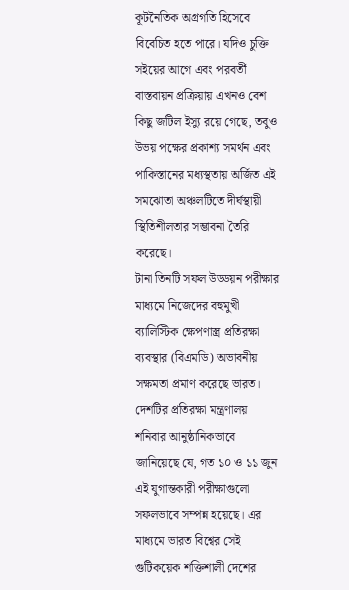কূটনৈতিক অগ্রগতি হিসেবে বিবেচিত হতে পারে। যদিও চুক্তি সইয়ের আগে এবং পরবর্তী বাস্তবায়ন প্রক্রিয়ায় এখনও বেশ কিছু জটিল ইস্যু রয়ে গেছে, তবুও উভয় পক্ষের প্রকাশ্য সমর্থন এবং পাকিস্তানের মধ্যস্থতায় অর্জিত এই সমঝোতা অঞ্চলটিতে দীর্ঘস্থায়ী স্থিতিশীলতার সম্ভাবনা তৈরি করেছে।
টানা তিনটি সফল উড্ডয়ন পরীক্ষার মাধ্যমে নিজেদের বহুমুখী ব্যালিস্টিক ক্ষেপণাস্ত্র প্রতিরক্ষা ব্যবস্থার (বিএমডি) অভাবনীয় সক্ষমতা প্রমাণ করেছে ভারত। দেশটির প্রতিরক্ষা মন্ত্রণালয় শনিবার আনুষ্ঠানিকভাবে জানিয়েছে যে, গত ১০ ও ১১ জুন এই যুগান্তকারী পরীক্ষাগুলো সফলভাবে সম্পন্ন হয়েছে। এর মাধ্যমে ভারত বিশ্বের সেই গুটিকয়েক শক্তিশালী দেশের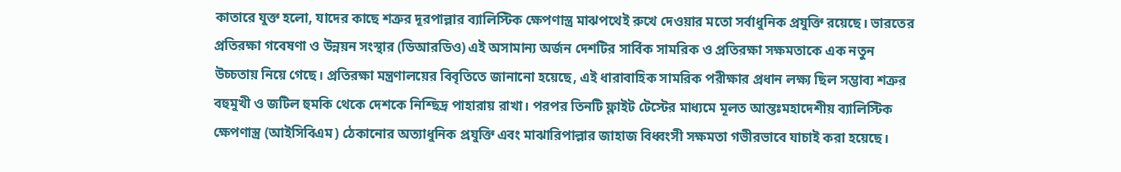কাতারে যুক্ত হলো, যাদের কাছে শত্রুর দূরপাল্লার ব্যালিস্টিক ক্ষেপণাস্ত্র মাঝপথেই রুখে দেওয়ার মতো সর্বাধুনিক প্রযুক্তি রয়েছে। ভারতের প্রতিরক্ষা গবেষণা ও উন্নয়ন সংস্থার (ডিআরডিও) এই অসামান্য অর্জন দেশটির সার্বিক সামরিক ও প্রতিরক্ষা সক্ষমতাকে এক নতুন উচ্চতায় নিয়ে গেছে। প্রতিরক্ষা মন্ত্রণালয়ের বিবৃতিতে জানানো হয়েছে, এই ধারাবাহিক সামরিক পরীক্ষার প্রধান লক্ষ্য ছিল সম্ভাব্য শত্রুর বহুমুখী ও জটিল হুমকি থেকে দেশকে নিশ্ছিদ্র পাহারায় রাখা। পরপর তিনটি ফ্লাইট টেস্টের মাধ্যমে মূলত আন্তঃমহাদেশীয় ব্যালিস্টিক ক্ষেপণাস্ত্র (আইসিবিএম) ঠেকানোর অত্যাধুনিক প্রযুক্তি এবং মাঝারিপাল্লার জাহাজ বিধ্বংসী সক্ষমতা গভীরভাবে যাচাই করা হয়েছে।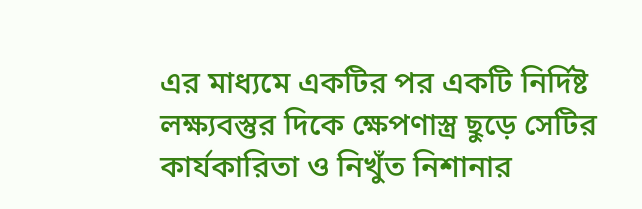এর মাধ্যমে একটির পর একটি নির্দিষ্ট লক্ষ্যবস্তুর দিকে ক্ষেপণাস্ত্র ছুড়ে সেটির কার্যকারিতা ও নিখুঁত নিশানার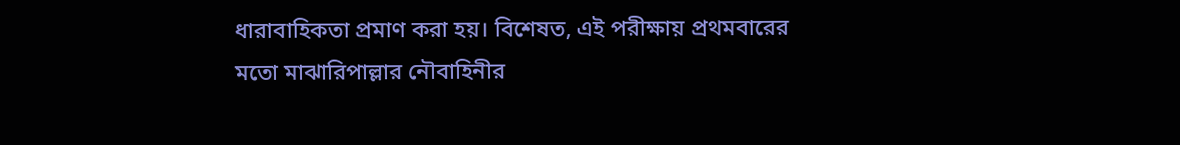ধারাবাহিকতা প্রমাণ করা হয়। বিশেষত, এই পরীক্ষায় প্রথমবারের মতো মাঝারিপাল্লার নৌবাহিনীর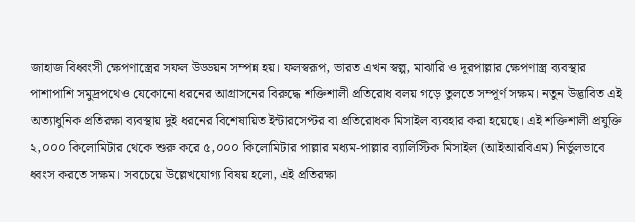জাহাজ বিধ্বংসী ক্ষেপণাস্ত্রের সফল উড্ডয়ন সম্পন্ন হয়। ফলস্বরূপ, ভারত এখন স্বল্প, মাঝারি ও দূরপাল্লার ক্ষেপণাস্ত্র ব্যবস্থার পাশাপাশি সমুদ্রপথেও যেকোনো ধরনের আগ্রাসনের বিরুদ্ধে শক্তিশালী প্রতিরোধ বলয় গড়ে তুলতে সম্পূর্ণ সক্ষম। নতুন উদ্ভাবিত এই অত্যাধুনিক প্রতিরক্ষা ব্যবস্থায় দুই ধরনের বিশেষায়িত ইন্টারসেপ্টর বা প্রতিরোধক মিসাইল ব্যবহার করা হয়েছে। এই শক্তিশালী প্রযুক্তি ২,০০০ কিলোমিটার থেকে শুরু করে ৫,০০০ কিলোমিটার পাল্লার মধ্যম-পাল্লার ব্যালিস্টিক মিসাইল (আইআরবিএম) নির্ভুলভাবে ধ্বংস করতে সক্ষম। সবচেয়ে উল্লেখযোগ্য বিষয় হলো, এই প্রতিরক্ষা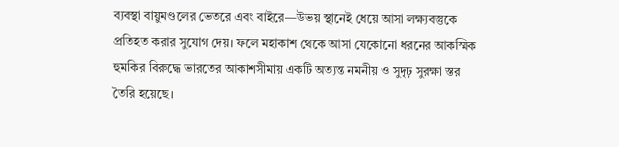ব্যবস্থা বায়ুমণ্ডলের ভেতরে এবং বাইরে—উভয় স্থানেই ধেয়ে আসা লক্ষ্যবস্তুকে প্রতিহত করার সুযোগ দেয়। ফলে মহাকাশ থেকে আসা যেকোনো ধরনের আকস্মিক হুমকির বিরুদ্ধে ভারতের আকাশসীমায় একটি অত্যন্ত নমনীয় ও সুদৃঢ় সুরক্ষা স্তর তৈরি হয়েছে।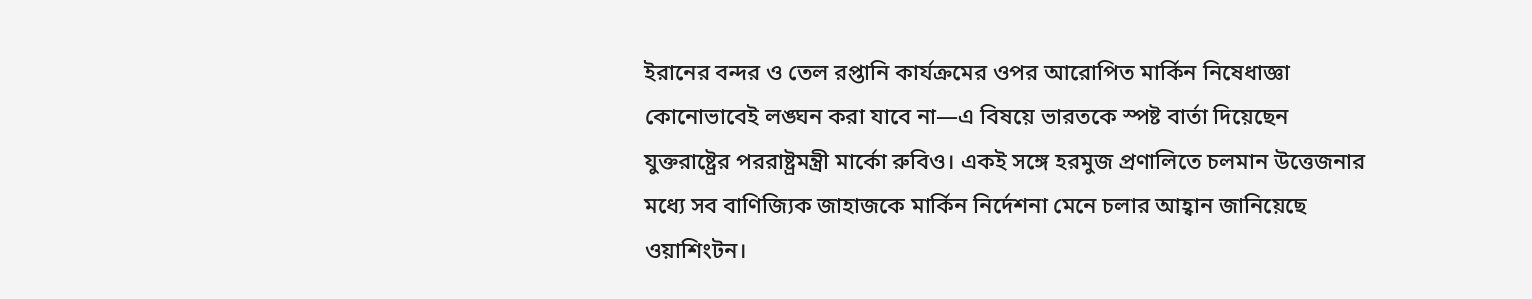ইরানের বন্দর ও তেল রপ্তানি কার্যক্রমের ওপর আরোপিত মার্কিন নিষেধাজ্ঞা কোনোভাবেই লঙ্ঘন করা যাবে না—এ বিষয়ে ভারতকে স্পষ্ট বার্তা দিয়েছেন যুক্তরাষ্ট্রের পররাষ্ট্রমন্ত্রী মার্কো রুবিও। একই সঙ্গে হরমুজ প্রণালিতে চলমান উত্তেজনার মধ্যে সব বাণিজ্যিক জাহাজকে মার্কিন নির্দেশনা মেনে চলার আহ্বান জানিয়েছে ওয়াশিংটন।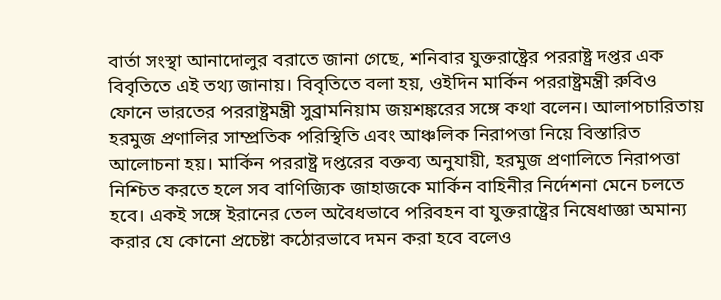বার্তা সংস্থা আনাদোলুর বরাতে জানা গেছে, শনিবার যুক্তরাষ্ট্রের পররাষ্ট্র দপ্তর এক বিবৃতিতে এই তথ্য জানায়। বিবৃতিতে বলা হয়, ওইদিন মার্কিন পররাষ্ট্রমন্ত্রী রুবিও ফোনে ভারতের পররাষ্ট্রমন্ত্রী সুব্রামনিয়াম জয়শঙ্করের সঙ্গে কথা বলেন। আলাপচারিতায় হরমুজ প্রণালির সাম্প্রতিক পরিস্থিতি এবং আঞ্চলিক নিরাপত্তা নিয়ে বিস্তারিত আলোচনা হয়। মার্কিন পররাষ্ট্র দপ্তরের বক্তব্য অনুযায়ী, হরমুজ প্রণালিতে নিরাপত্তা নিশ্চিত করতে হলে সব বাণিজ্যিক জাহাজকে মার্কিন বাহিনীর নির্দেশনা মেনে চলতে হবে। একই সঙ্গে ইরানের তেল অবৈধভাবে পরিবহন বা যুক্তরাষ্ট্রের নিষেধাজ্ঞা অমান্য করার যে কোনো প্রচেষ্টা কঠোরভাবে দমন করা হবে বলেও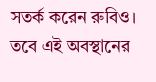সতর্ক করেন রুবিও। তবে এই অবস্থানের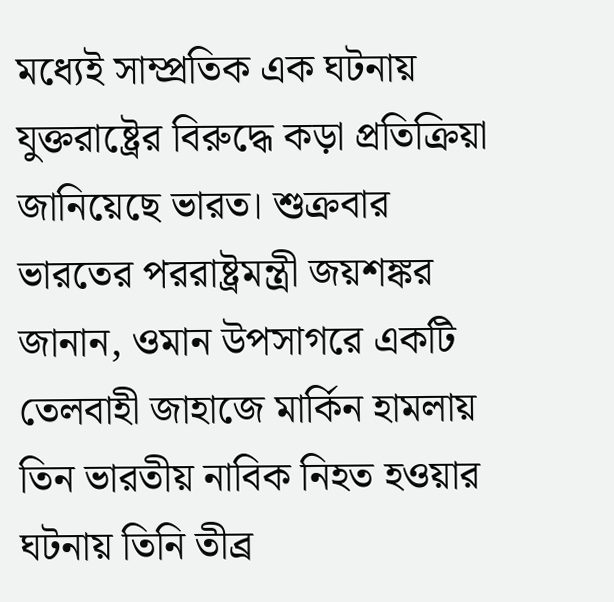মধ্যেই সাম্প্রতিক এক ঘটনায় যুক্তরাষ্ট্রের বিরুদ্ধে কড়া প্রতিক্রিয়া জানিয়েছে ভারত। শুক্রবার ভারতের পররাষ্ট্রমন্ত্রী জয়শঙ্কর জানান, ওমান উপসাগরে একটি তেলবাহী জাহাজে মার্কিন হামলায় তিন ভারতীয় নাবিক নিহত হওয়ার ঘটনায় তিনি তীব্র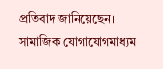প্রতিবাদ জানিয়েছেন। সামাজিক যোগাযোগমাধ্যম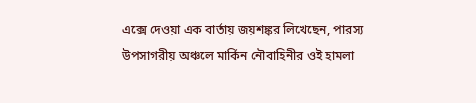এক্সে দেওয়া এক বার্তায় জয়শঙ্কর লিখেছেন, পারস্য উপসাগরীয় অঞ্চলে মার্কিন নৌবাহিনীর ওই হামলা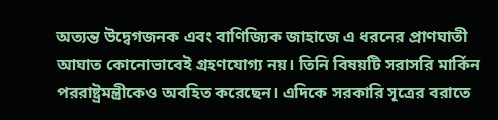অত্যন্ত উদ্বেগজনক এবং বাণিজ্যিক জাহাজে এ ধরনের প্রাণঘাতী আঘাত কোনোভাবেই গ্রহণযোগ্য নয়। তিনি বিষয়টি সরাসরি মার্কিন পররাষ্ট্রমন্ত্রীকেও অবহিত করেছেন। এদিকে সরকারি সূত্রের বরাতে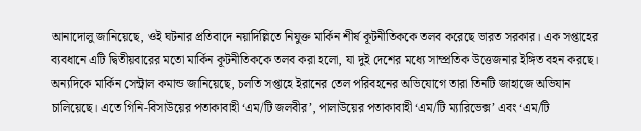আনাদোলু জানিয়েছে, ওই ঘটনার প্রতিবাদে নয়াদিল্লিতে নিযুক্ত মার্কিন শীর্ষ কূটনীতিককে তলব করেছে ভারত সরকার। এক সপ্তাহের ব্যবধানে এটি দ্বিতীয়বারের মতো মার্কিন কূটনীতিককে তলব করা হলো, যা দুই দেশের মধ্যে সাম্প্রতিক উত্তেজনার ইঙ্গিত বহন করছে। অন্যদিকে মার্কিন সেন্ট্রাল কমান্ড জানিয়েছে, চলতি সপ্তাহে ইরানের তেল পরিবহনের অভিযোগে তারা তিনটি জাহাজে অভিযান চালিয়েছে। এতে গিনি-বিসাউয়ের পতাকাবাহী ‘এম/টি জলবীর’, পালাউয়ের পতাকাবাহী ‘এম/টি ম্যারিভেক্স’ এবং ‘এম/টি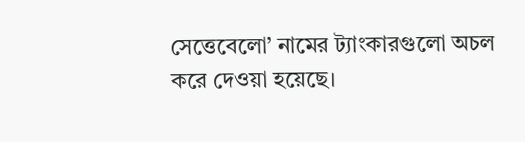সেত্তেবেলো’ নামের ট্যাংকারগুলো অচল করে দেওয়া হয়েছে।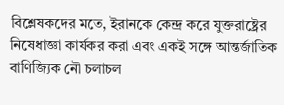বিশ্লেষকদের মতে, ইরানকে কেন্দ্র করে যুক্তরাষ্ট্রের নিষেধাজ্ঞা কার্যকর করা এবং একই সঙ্গে আন্তর্জাতিক বাণিজ্যিক নৌ চলাচল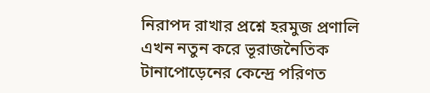নিরাপদ রাখার প্রশ্নে হরমুজ প্রণালি এখন নতুন করে ভূরাজনৈতিক টানাপোড়েনের কেন্দ্রে পরিণত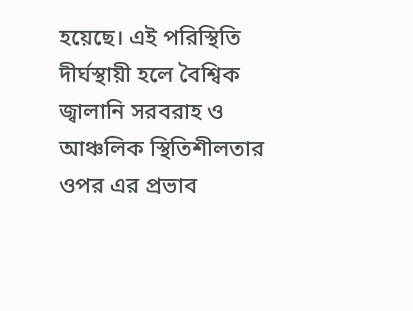হয়েছে। এই পরিস্থিতি দীর্ঘস্থায়ী হলে বৈশ্বিক জ্বালানি সরবরাহ ও আঞ্চলিক স্থিতিশীলতার ওপর এর প্রভাব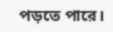পড়তে পারে।